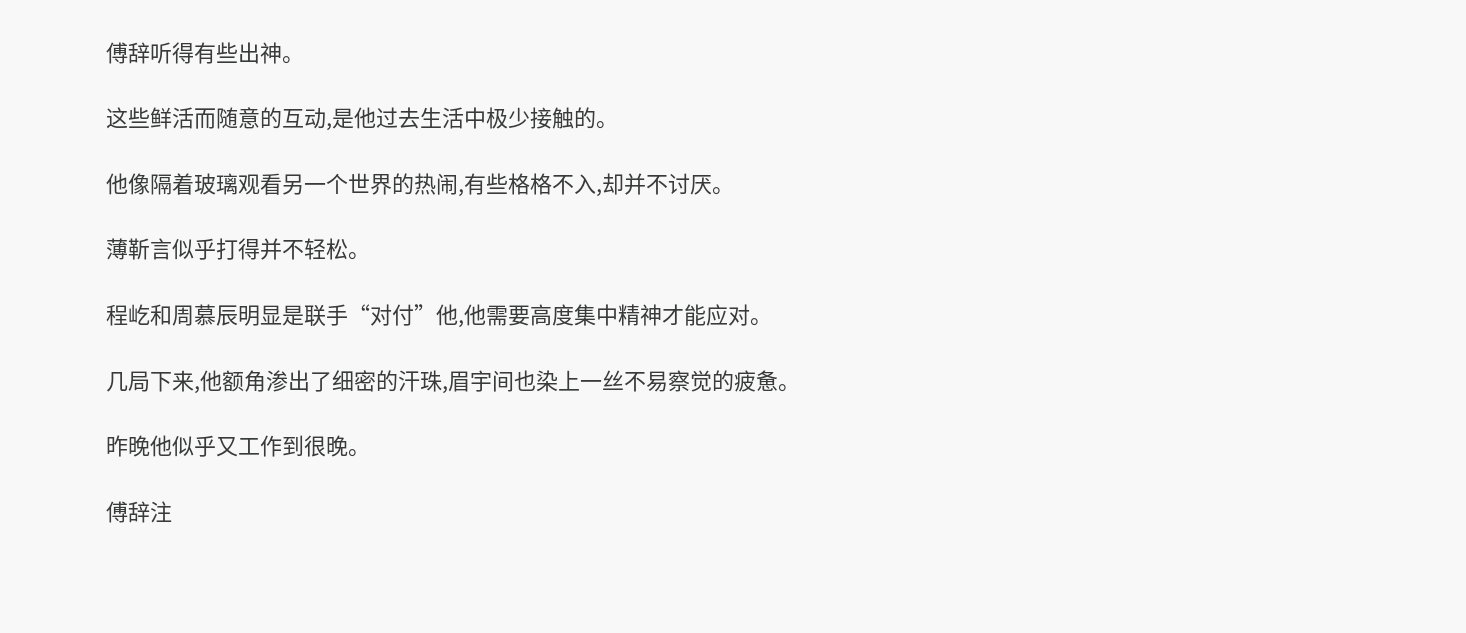傅辞听得有些出神。

这些鲜活而随意的互动,是他过去生活中极少接触的。

他像隔着玻璃观看另一个世界的热闹,有些格格不入,却并不讨厌。

薄靳言似乎打得并不轻松。

程屹和周慕辰明显是联手“对付”他,他需要高度集中精神才能应对。

几局下来,他额角渗出了细密的汗珠,眉宇间也染上一丝不易察觉的疲惫。

昨晚他似乎又工作到很晚。

傅辞注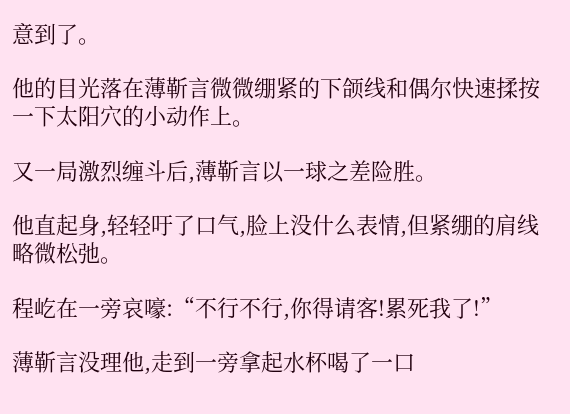意到了。

他的目光落在薄靳言微微绷紧的下颌线和偶尔快速揉按一下太阳穴的小动作上。

又一局激烈缠斗后,薄靳言以一球之差险胜。

他直起身,轻轻吁了口气,脸上没什么表情,但紧绷的肩线略微松弛。

程屹在一旁哀嚎:“不行不行,你得请客!累死我了!”

薄靳言没理他,走到一旁拿起水杯喝了一口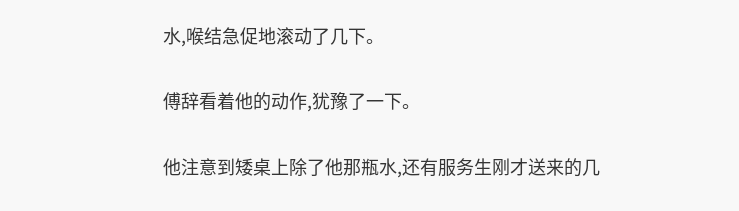水,喉结急促地滚动了几下。

傅辞看着他的动作,犹豫了一下。

他注意到矮桌上除了他那瓶水,还有服务生刚才送来的几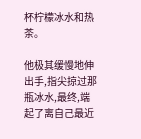杯柠檬冰水和热茶。

他极其缓慢地伸出手,指尖掠过那瓶冰水,最终,端起了离自己最近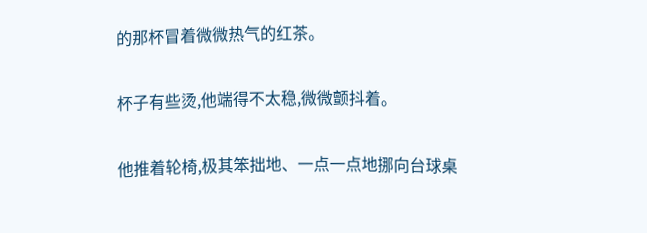的那杯冒着微微热气的红茶。

杯子有些烫,他端得不太稳,微微颤抖着。

他推着轮椅,极其笨拙地、一点一点地挪向台球桌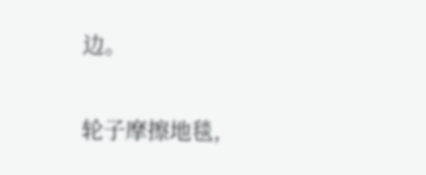边。

轮子摩擦地毯,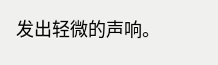发出轻微的声响。